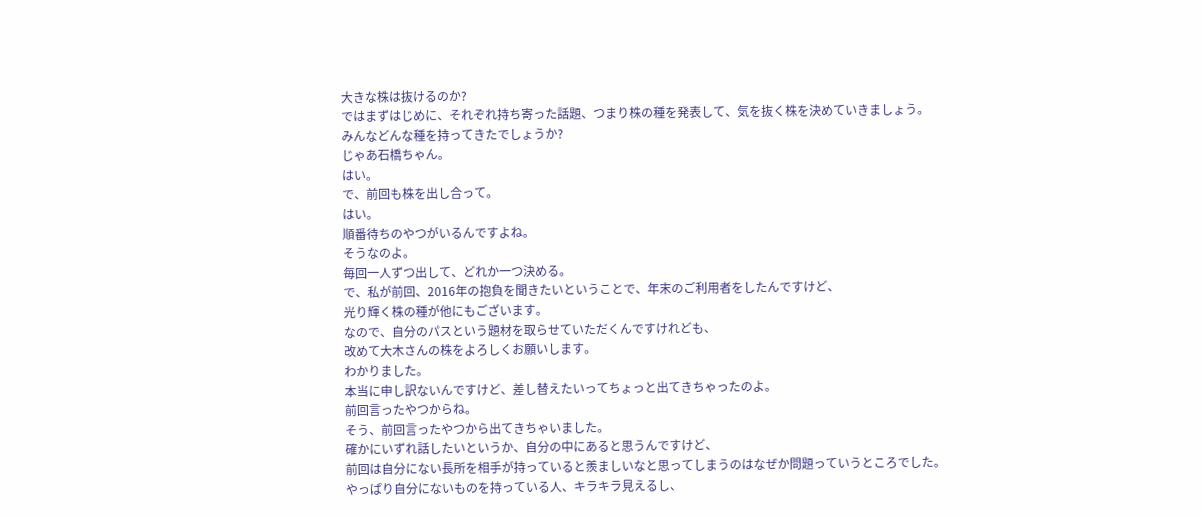大きな株は抜けるのか?
ではまずはじめに、それぞれ持ち寄った話題、つまり株の種を発表して、気を抜く株を決めていきましょう。
みんなどんな種を持ってきたでしょうか?
じゃあ石橋ちゃん。
はい。
で、前回も株を出し合って。
はい。
順番待ちのやつがいるんですよね。
そうなのよ。
毎回一人ずつ出して、どれか一つ決める。
で、私が前回、2016年の抱負を聞きたいということで、年末のご利用者をしたんですけど、
光り輝く株の種が他にもございます。
なので、自分のパスという題材を取らせていただくんですけれども、
改めて大木さんの株をよろしくお願いします。
わかりました。
本当に申し訳ないんですけど、差し替えたいってちょっと出てきちゃったのよ。
前回言ったやつからね。
そう、前回言ったやつから出てきちゃいました。
確かにいずれ話したいというか、自分の中にあると思うんですけど、
前回は自分にない長所を相手が持っていると羨ましいなと思ってしまうのはなぜか問題っていうところでした。
やっぱり自分にないものを持っている人、キラキラ見えるし、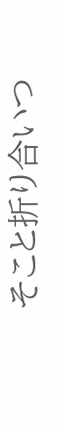そこと折り合いつ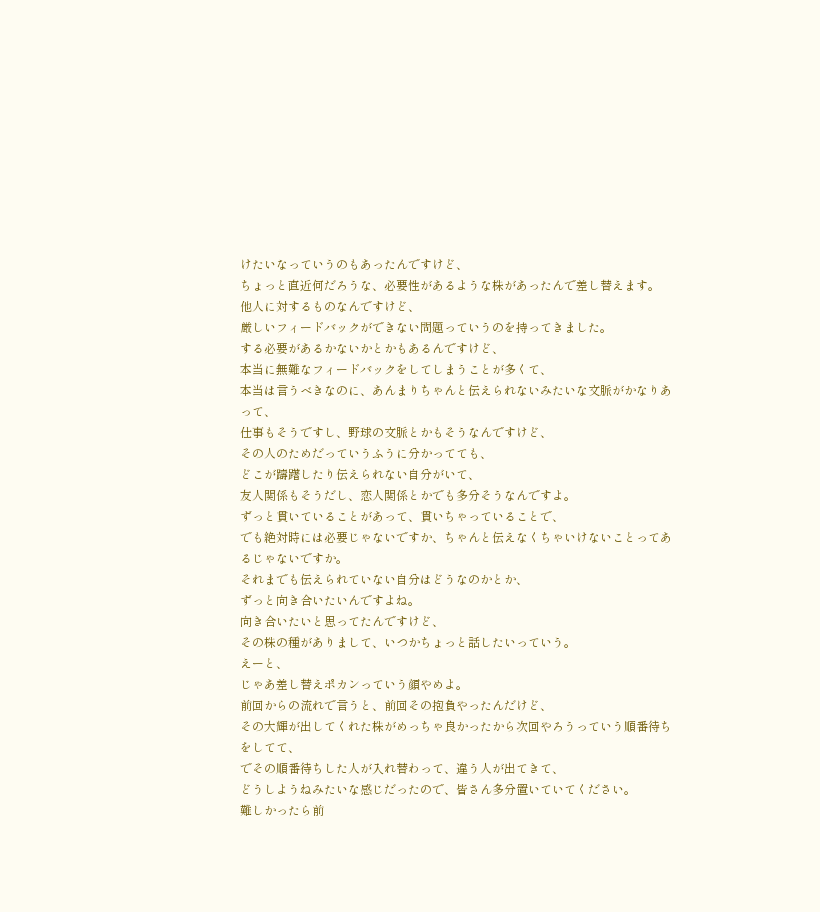けたいなっていうのもあったんですけど、
ちょっと直近何だろうな、必要性があるような株があったんで差し替えます。
他人に対するものなんですけど、
厳しいフィードバックができない問題っていうのを持ってきました。
する必要があるかないかとかもあるんですけど、
本当に無難なフィードバックをしてしまうことが多くて、
本当は言うべきなのに、あんまりちゃんと伝えられないみたいな文脈がかなりあって、
仕事もそうですし、野球の文脈とかもそうなんですけど、
その人のためだっていうふうに分かってても、
どこが躊躇したり伝えられない自分がいて、
友人関係もそうだし、恋人関係とかでも多分そうなんですよ。
ずっと貫いていることがあって、貫いちゃっていることで、
でも絶対時には必要じゃないですか、ちゃんと伝えなくちゃいけないことってあるじゃないですか。
それまでも伝えられていない自分はどうなのかとか、
ずっと向き合いたいんですよね。
向き合いたいと思ってたんですけど、
その株の種がありまして、いつかちょっと話したいっていう。
えーと、
じゃあ差し替えポカンっていう顔やめよ。
前回からの流れで言うと、前回その抱負やったんだけど、
その大輝が出してくれた株がめっちゃ良かったから次回やろうっていう順番待ちをしてて、
でその順番待ちした人が入れ替わって、違う人が出てきて、
どうしようねみたいな感じだったので、皆さん多分置いていてください。
難しかったら前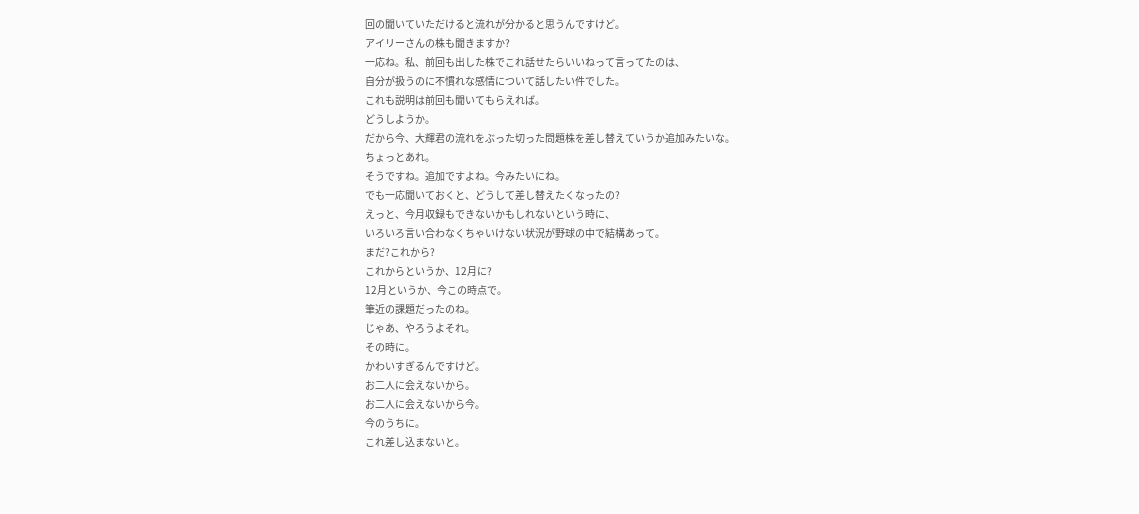回の聞いていただけると流れが分かると思うんですけど。
アイリーさんの株も聞きますか?
一応ね。私、前回も出した株でこれ話せたらいいねって言ってたのは、
自分が扱うのに不慣れな感情について話したい件でした。
これも説明は前回も聞いてもらえれば。
どうしようか。
だから今、大輝君の流れをぶった切った問題株を差し替えていうか追加みたいな。
ちょっとあれ。
そうですね。追加ですよね。今みたいにね。
でも一応聞いておくと、どうして差し替えたくなったの?
えっと、今月収録もできないかもしれないという時に、
いろいろ言い合わなくちゃいけない状況が野球の中で結構あって。
まだ?これから?
これからというか、12月に?
12月というか、今この時点で。
筆近の課題だったのね。
じゃあ、やろうよそれ。
その時に。
かわいすぎるんですけど。
お二人に会えないから。
お二人に会えないから今。
今のうちに。
これ差し込まないと。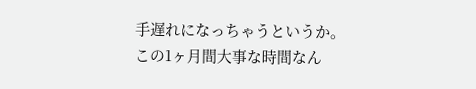手遅れになっちゃうというか。
この1ヶ月間大事な時間なん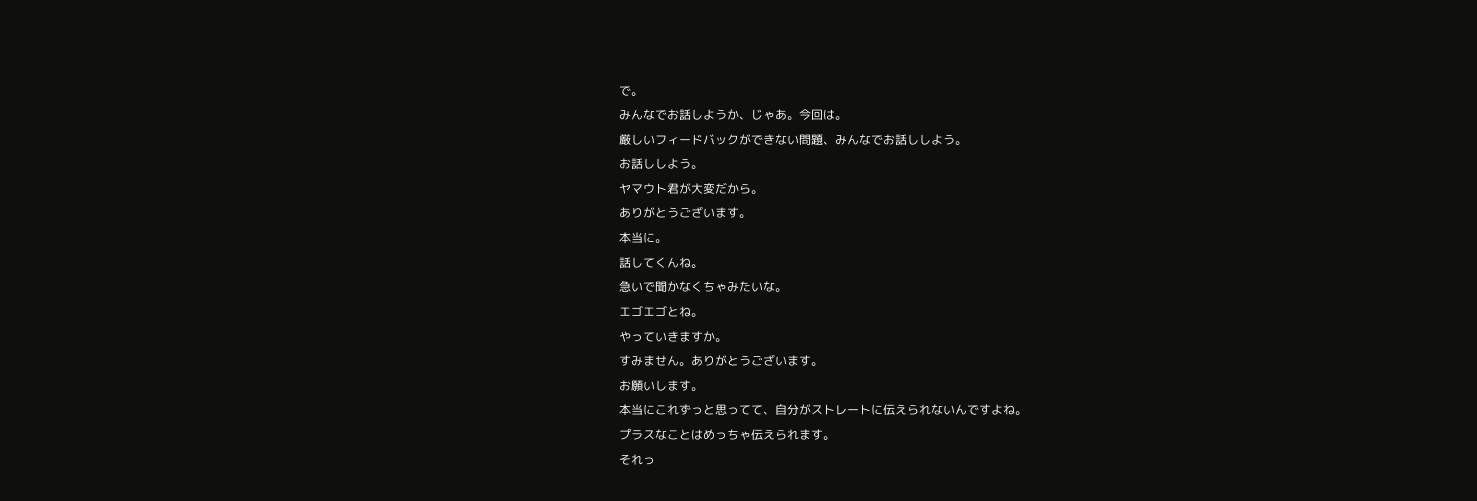で。
みんなでお話しようか、じゃあ。今回は。
厳しいフィードバックができない問題、みんなでお話ししよう。
お話ししよう。
ヤマウト君が大変だから。
ありがとうございます。
本当に。
話してくんね。
急いで聞かなくちゃみたいな。
エゴエゴとね。
やっていきますか。
すみません。ありがとうございます。
お願いします。
本当にこれずっと思ってて、自分がストレートに伝えられないんですよね。
プラスなことはめっちゃ伝えられます。
それっ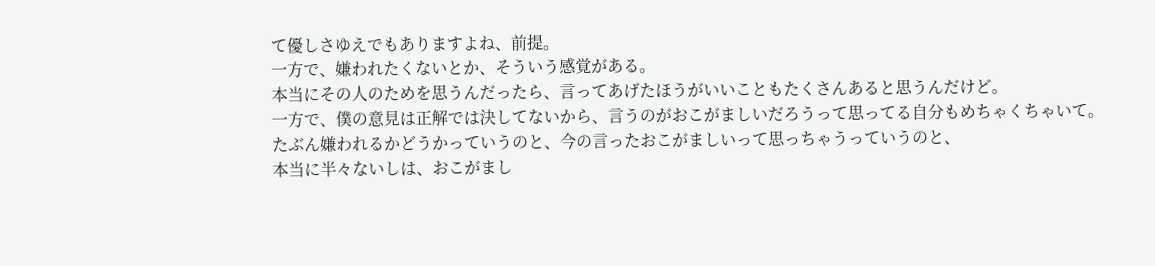て優しさゆえでもありますよね、前提。
一方で、嫌われたくないとか、そういう感覚がある。
本当にその人のためを思うんだったら、言ってあげたほうがいいこともたくさんあると思うんだけど。
一方で、僕の意見は正解では決してないから、言うのがおこがましいだろうって思ってる自分もめちゃくちゃいて。
たぶん嫌われるかどうかっていうのと、今の言ったおこがましいって思っちゃうっていうのと、
本当に半々ないしは、おこがまし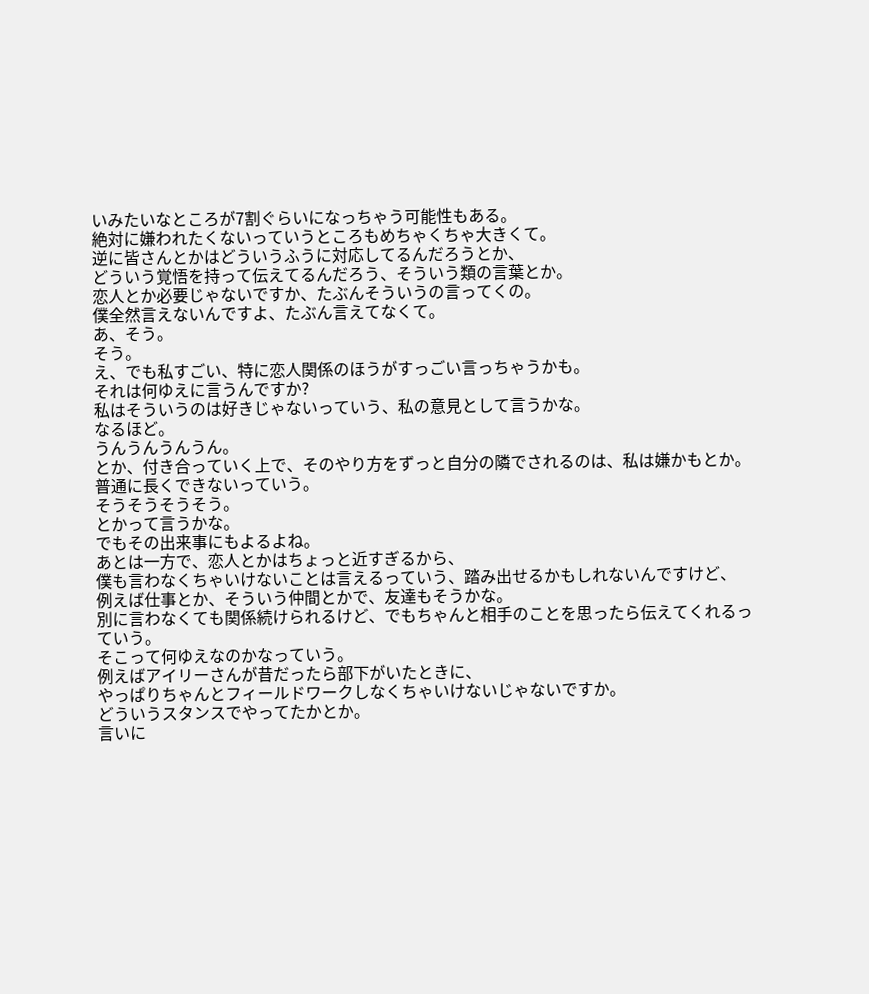いみたいなところが7割ぐらいになっちゃう可能性もある。
絶対に嫌われたくないっていうところもめちゃくちゃ大きくて。
逆に皆さんとかはどういうふうに対応してるんだろうとか、
どういう覚悟を持って伝えてるんだろう、そういう類の言葉とか。
恋人とか必要じゃないですか、たぶんそういうの言ってくの。
僕全然言えないんですよ、たぶん言えてなくて。
あ、そう。
そう。
え、でも私すごい、特に恋人関係のほうがすっごい言っちゃうかも。
それは何ゆえに言うんですか?
私はそういうのは好きじゃないっていう、私の意見として言うかな。
なるほど。
うんうんうんうん。
とか、付き合っていく上で、そのやり方をずっと自分の隣でされるのは、私は嫌かもとか。
普通に長くできないっていう。
そうそうそうそう。
とかって言うかな。
でもその出来事にもよるよね。
あとは一方で、恋人とかはちょっと近すぎるから、
僕も言わなくちゃいけないことは言えるっていう、踏み出せるかもしれないんですけど、
例えば仕事とか、そういう仲間とかで、友達もそうかな。
別に言わなくても関係続けられるけど、でもちゃんと相手のことを思ったら伝えてくれるっていう。
そこって何ゆえなのかなっていう。
例えばアイリーさんが昔だったら部下がいたときに、
やっぱりちゃんとフィールドワークしなくちゃいけないじゃないですか。
どういうスタンスでやってたかとか。
言いに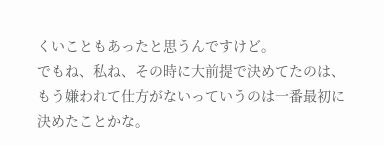くいこともあったと思うんですけど。
でもね、私ね、その時に大前提で決めてたのは、
もう嫌われて仕方がないっていうのは一番最初に決めたことかな。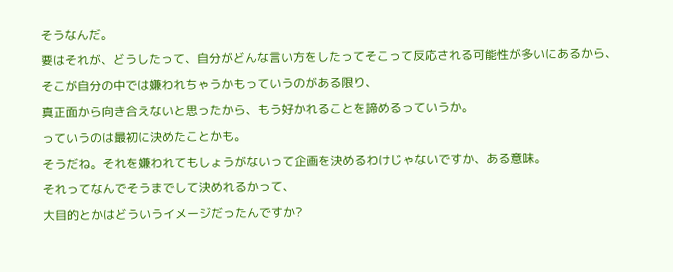そうなんだ。
要はそれが、どうしたって、自分がどんな言い方をしたってそこって反応される可能性が多いにあるから、
そこが自分の中では嫌われちゃうかもっていうのがある限り、
真正面から向き合えないと思ったから、もう好かれることを諦めるっていうか。
っていうのは最初に決めたことかも。
そうだね。それを嫌われてもしょうがないって企画を決めるわけじゃないですか、ある意味。
それってなんでそうまでして決めれるかって、
大目的とかはどういうイメージだったんですか?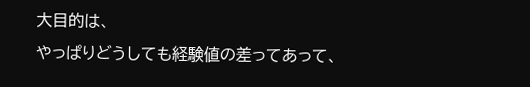大目的は、
やっぱりどうしても経験値の差ってあって、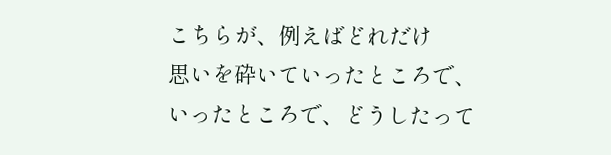こちらが、例えばどれだけ
思いを砕いていったところで、
いったところで、どうしたって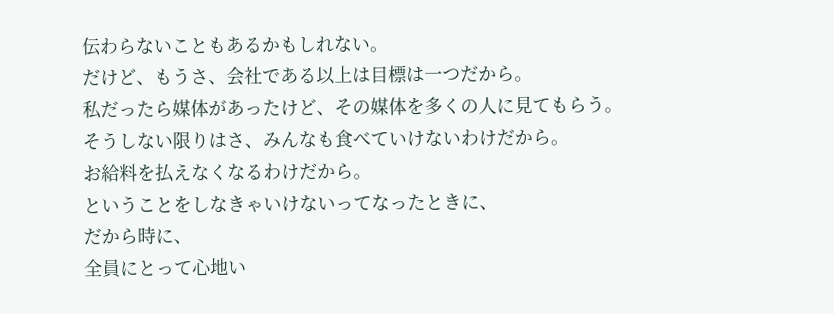伝わらないこともあるかもしれない。
だけど、もうさ、会社である以上は目標は一つだから。
私だったら媒体があったけど、その媒体を多くの人に見てもらう。
そうしない限りはさ、みんなも食べていけないわけだから。
お給料を払えなくなるわけだから。
ということをしなきゃいけないってなったときに、
だから時に、
全員にとって心地い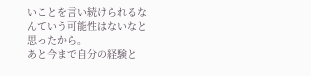いことを言い続けられるなんていう可能性はないなと思ったから。
あと今まで自分の経験と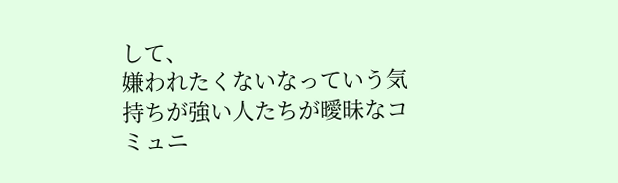して、
嫌われたくないなっていう気持ちが強い人たちが曖昧なコミュニ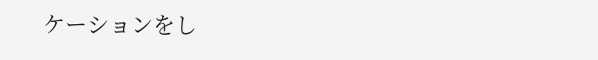ケーションをし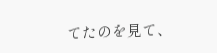てたのを見て、